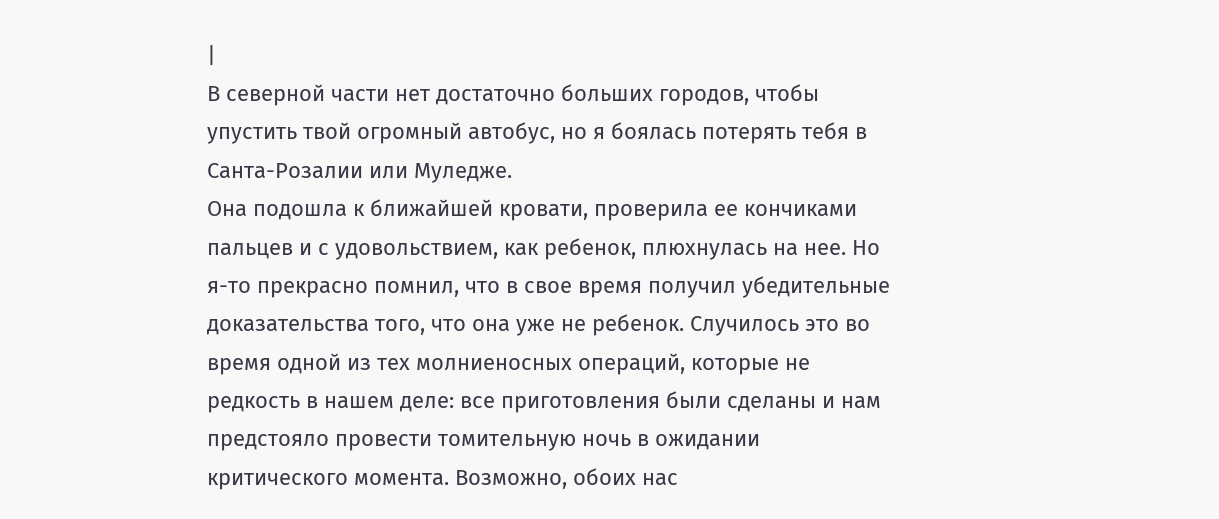|
В северной части нет достаточно больших городов, чтобы упустить твой огромный автобус, но я боялась потерять тебя в Санта-Розалии или Муледже.
Она подошла к ближайшей кровати, проверила ее кончиками пальцев и с удовольствием, как ребенок, плюхнулась на нее. Но я-то прекрасно помнил, что в свое время получил убедительные доказательства того, что она уже не ребенок. Случилось это во время одной из тех молниеносных операций, которые не редкость в нашем деле: все приготовления были сделаны и нам предстояло провести томительную ночь в ожидании критического момента. Возможно, обоих нас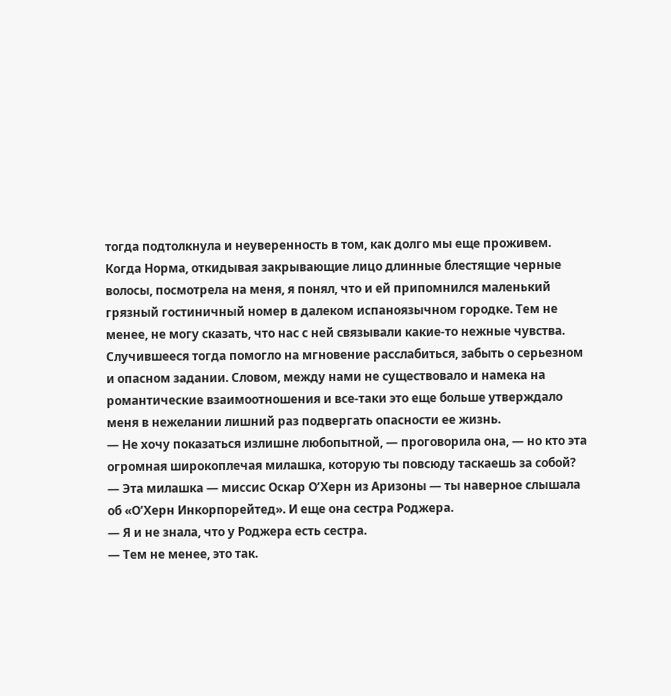тогда подтолкнула и неуверенность в том, как долго мы еще проживем.
Когда Норма, откидывая закрывающие лицо длинные блестящие черные волосы, посмотрела на меня, я понял, что и ей припомнился маленький грязный гостиничный номер в далеком испаноязычном городке. Тем не менее, не могу сказать, что нас с ней связывали какие-то нежные чувства. Случившееся тогда помогло на мгновение расслабиться, забыть о серьезном и опасном задании. Словом, между нами не существовало и намека на романтические взаимоотношения и все-таки это еще больше утверждало меня в нежелании лишний раз подвергать опасности ее жизнь.
— Не хочу показаться излишне любопытной, — проговорила она, — но кто эта огромная широкоплечая милашка, которую ты повсюду таскаешь за собой?
— Эта милашка — миссис Оскар О’Херн из Аризоны — ты наверное слышала об «О’Херн Инкорпорейтед». И еще она сестра Роджера.
— Я и не знала, что у Роджера есть сестра.
— Тем не менее, это так.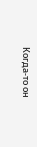Когда-то он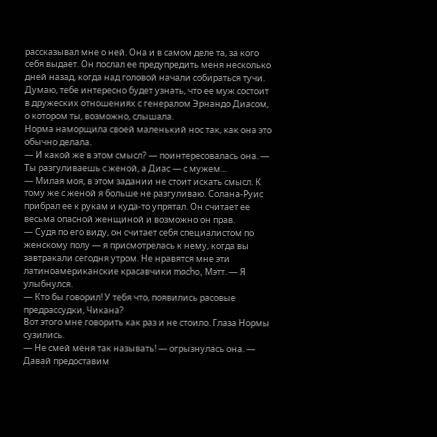рассказывал мне о ней. Она и в самом деле та, за кого себя выдает. Он послал ее предупредить меня несколько дней назад, когда над головой начали собираться тучи. Думаю, тебе интересно будет узнать, что ее муж состоит в дружеских отношениях с генералом Эрнандо Диасом, о котором ты, возможно, слышала.
Норма наморщила своей маленький нос так, как она это обычно делала.
— И какой же в этом смысл? — поинтересовалась она. — Ты разгуливаешь с женой, а Диас — с мужем...
— Милая моя, в этом задании не стоит искать смысл. К тому же с женой я больше не разгуливаю. Солана-Руис прибрал ее к рукам и куда-то упрятал. Он считает ее весьма опасной женщиной и возможно он прав.
— Судя по его виду, он считает себя специалистом по женскому полу — я присмотрелась к нему, когда вы завтракали сегодня утром. Не нравятся мне эти латиноамериканские красавчики macho, Мэтт. — Я улыбнулся.
— Кто бы говорил! У тебя что, появились расовые предрассудки, Чикана?
Вот этого мне говорить как раз и не стоило. Глаза Нормы сузились.
— Не смей меня так называть! — огрызнулась она. — Давай предоставим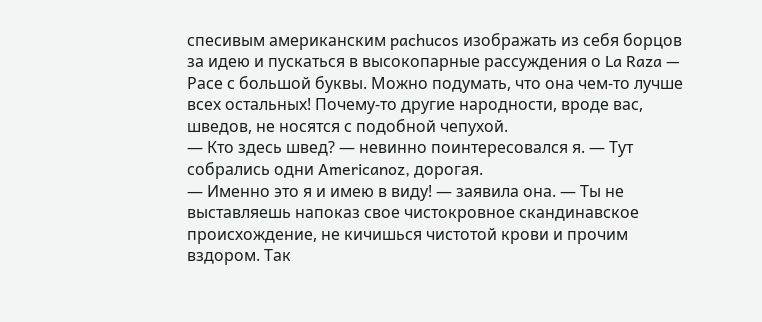спесивым американским pachucos изображать из себя борцов за идею и пускаться в высокопарные рассуждения о La Raza — Расе с большой буквы. Можно подумать, что она чем-то лучше всех остальных! Почему-то другие народности, вроде вас, шведов, не носятся с подобной чепухой.
— Кто здесь швед? — невинно поинтересовался я. — Тут собрались одни Americanoz, дорогая.
— Именно это я и имею в виду! — заявила она. — Ты не выставляешь напоказ свое чистокровное скандинавское происхождение, не кичишься чистотой крови и прочим вздором. Так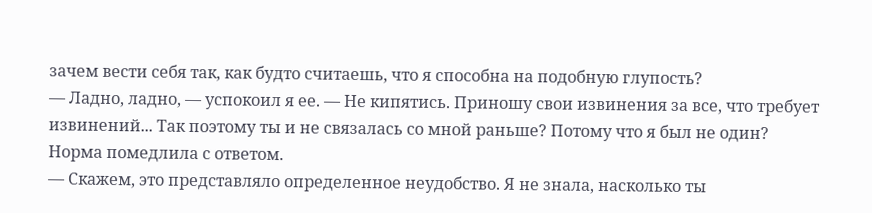зачем вести себя так, как будто считаешь, что я способна на подобную глупость?
— Ладно, ладно, — успокоил я ее. — Не кипятись. Приношу свои извинения за все, что требует извинений... Так поэтому ты и не связалась со мной раньше? Потому что я был не один?
Норма помедлила с ответом.
— Скажем, это представляло определенное неудобство. Я не знала, насколько ты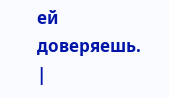ей доверяешь. |